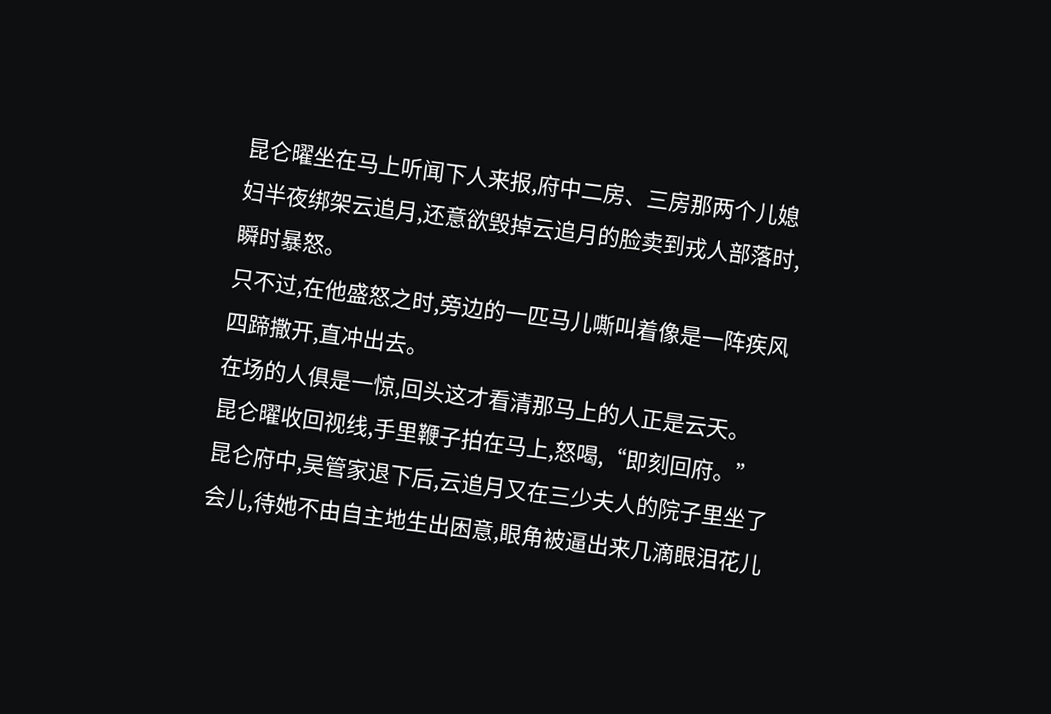昆仑曜坐在马上听闻下人来报,府中二房、三房那两个儿媳妇半夜绑架云追月,还意欲毁掉云追月的脸卖到戎人部落时,瞬时暴怒。
只不过,在他盛怒之时,旁边的一匹马儿嘶叫着像是一阵疾风四蹄撒开,直冲出去。
在场的人俱是一惊,回头这才看清那马上的人正是云天。
昆仑曜收回视线,手里鞭子拍在马上,怒喝,“即刻回府。”
昆仑府中,吴管家退下后,云追月又在三少夫人的院子里坐了会儿,待她不由自主地生出困意,眼角被逼出来几滴眼泪花儿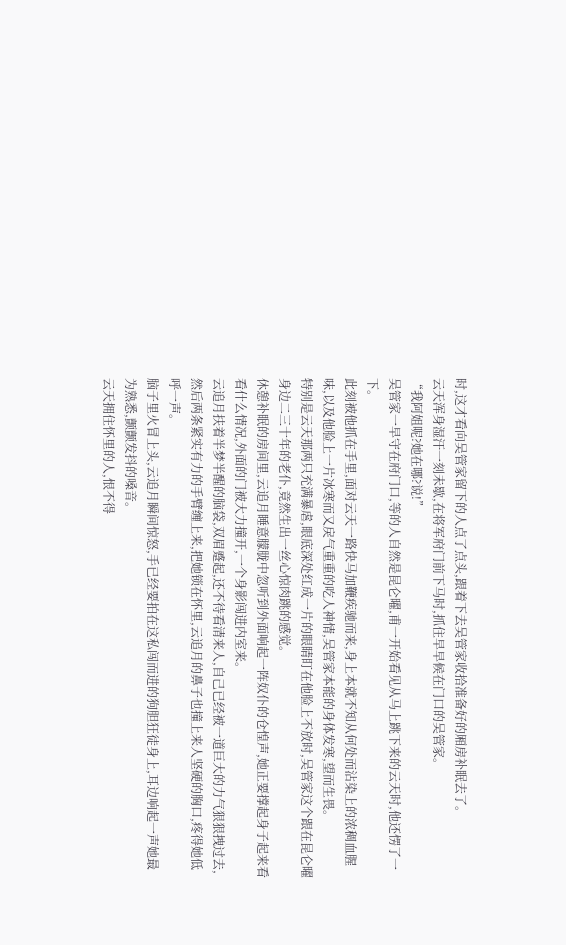时,这才看向吴管家留下的人点了点头,跟着下去吴管家收拾准备好的厢房补眠去了。
云天浑身湿汗一刻未歇,在将军府门前下马时,抓住早早候在门口的吴管家。
“我阿姐呢?她在哪?说!”
吴管家一早守在府门口,等的人自然是昆仑曜,甫一开始看见从马上跳下来的云天时,他还愣了一下。
此刻被他抓在手里,面对云天一路快马加鞭疾驰而来,身上本就不知从何处而沾染上的浓稠血腥味,以及他脸上一片冰寒而又戾气重重的吃人神情,吴管家本能的身体发寒,望而生畏。
特别是云天那两只充满暴虐,眼底深处红成一片的眼睛盯在他脸上不放时,吴管家这个跟在昆仑曜身边二三十年的老仆,竟然生出一丝心惊肉跳的感觉。
休憩补眠的房间里,云追月睡意朦胧中忽听到外面响起一阵奴仆的仓惶声,她正要撑起身子起来看看什么情况,外面的门被大力撞开,一个身影闯进内室来。
云追月扶着半梦半醒的脑袋,双眉蹙起,还不待看清来人,自己已经被一道巨大的力气狠狠拽过去,然后两条紧实有力的手臂缠上来,把她锁在怀里,云追月的鼻子也撞上来人坚硬的胸口,疼得她低呼一声。
脑子里火冒上头,云追月瞬间惊怒,手已经要拍在这私闯而进的狗胆狂徒身上,耳边响起一声她最为熟悉,颤颤发抖的嗓音。
云天拥住怀里的人,恨不得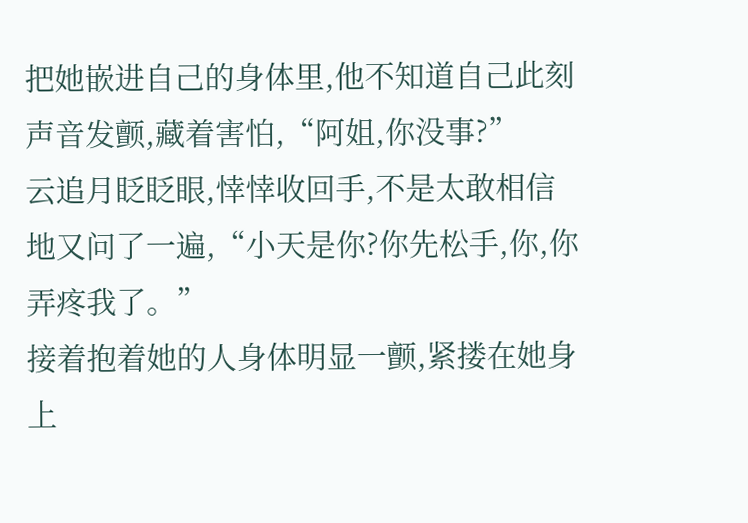把她嵌进自己的身体里,他不知道自己此刻声音发颤,藏着害怕,“阿姐,你没事?”
云追月眨眨眼,悻悻收回手,不是太敢相信地又问了一遍,“小天是你?你先松手,你,你弄疼我了。”
接着抱着她的人身体明显一颤,紧搂在她身上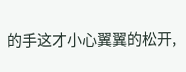的手这才小心翼翼的松开,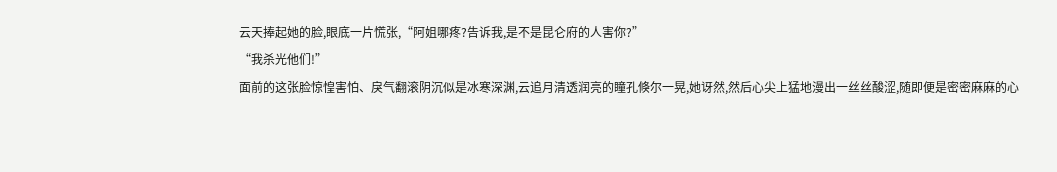云天捧起她的脸,眼底一片慌张,“阿姐哪疼?告诉我,是不是昆仑府的人害你?”
“我杀光他们!”
面前的这张脸惊惶害怕、戾气翻滚阴沉似是冰寒深渊,云追月清透润亮的瞳孔倏尔一晃,她讶然,然后心尖上猛地漫出一丝丝酸涩,随即便是密密麻麻的心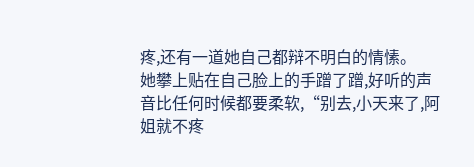疼,还有一道她自己都辩不明白的情愫。
她攀上贴在自己脸上的手蹭了蹭,好听的声音比任何时候都要柔软,“别去,小天来了,阿姐就不疼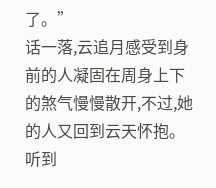了。”
话一落,云追月感受到身前的人凝固在周身上下的煞气慢慢散开,不过,她的人又回到云天怀抱。
听到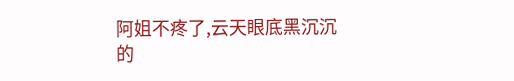阿姐不疼了,云天眼底黑沉沉的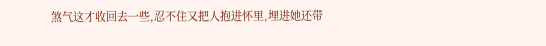煞气这才收回去一些,忍不住又把人抱进怀里,埋进她还带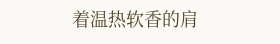着温热软香的肩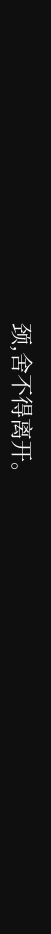颈,舍不得离开。